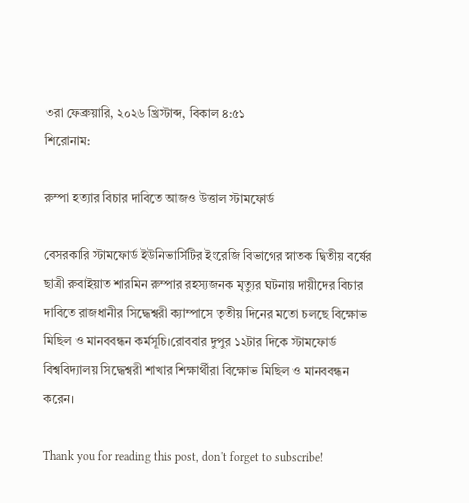৩রা ফেব্রুয়ারি, ২০২৬ খ্রিস্টাব্দ, বিকাল ৪:৫১
শিরোনাম:

রুম্পা হত্যার বিচার দাবিতে আজও উত্তাল স্টামফোর্ড

বেসরকারি স্টামফোর্ড ইউনিভার্সিটির ইংরেজি বিভাগের স্নাতক দ্বিতীয় বর্ষের ছাত্রী রুবাইয়াত শারমিন রুম্পার রহস্যজনক মৃত্যুর ঘটনায় দায়ীদের বিচার দাবিতে রাজধানীর সিদ্ধেশ্বরী ক্যাম্পাসে তৃতীয় দিনের মতো চলছে বিক্ষোভ মিছিল ও মানববন্ধন কর্মসূচি।রোববার দুপুর ১২টার দিকে স্টামফোর্ড বিশ্ববিদ্যালয় সিদ্ধেশ্বরী শাখার শিক্ষার্থীরা বিক্ষোভ মিছিল ও মানববন্ধন করেন।

Thank you for reading this post, don't forget to subscribe!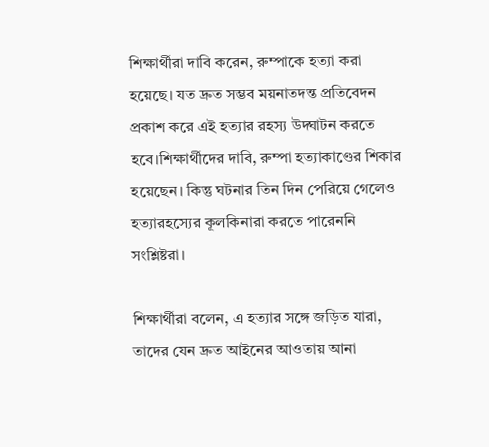শিক্ষার্থীরা দাবি করেন, রুম্পাকে হত্যা করা হয়েছে। যত দ্রুত সম্ভব ময়নাতদন্ত প্রতিবেদন প্রকাশ করে এই হত্যার রহস্য উদ্ঘাটন করতে হবে।শিক্ষার্থীদের দাবি, রুম্পা হত্যাকাণ্ডের শিকার হয়েছেন। কিন্তু ঘটনার তিন দিন পেরিয়ে গেলেও হত্যারহস্যের কূলকিনারা করতে পারেননি সংশ্লিষ্টরা।

শিক্ষার্থীরা বলেন, এ হত্যার সঙ্গে জড়িত যারা, তাদের যেন দ্রুত আইনের আওতায় আনা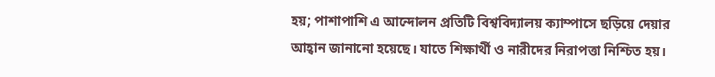হয়; পাশাপাশি এ আন্দোলন প্রতিটি বিশ্ববিদ্যালয় ক্যাম্পাসে ছড়িয়ে দেয়ার আহ্বান জানানো হয়েছে। যাতে শিক্ষার্থী ও নারীদের নিরাপত্তা নিশ্চিত হয়।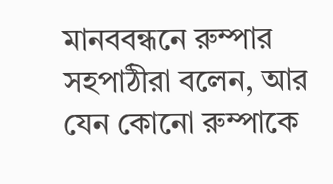মানববন্ধনে রুম্পার সহপাঠীরা বলেন, আর যেন কোনো রুম্পাকে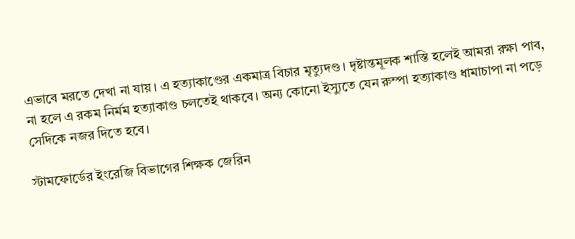এভাবে মরতে দেখা না যায়। এ হত্যাকাণ্ডের একমাত্র বিচার মৃত্যুদণ্ড। দৃষ্টান্তমূলক শাস্তি হলেই আমরা রক্ষা পাব, না হলে এ রকম নির্মম হত্যাকাণ্ড চলতেই থাকবে। অন্য কোনো ইস্যুতে যেন রুম্পা হত্যাকাণ্ড ধামাচাপা না পড়ে সেদিকে নজর দিতে হবে।

স্টামফোর্ডের ইংরেজি বিভাগের শিক্ষক জেরিন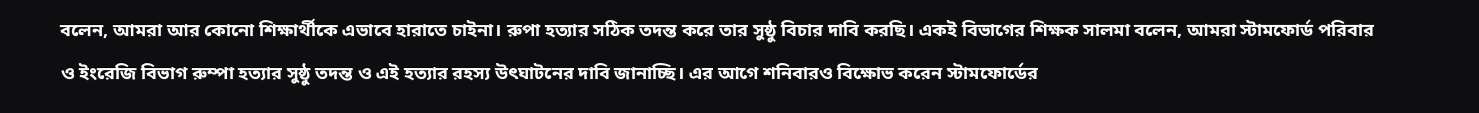বলেন, আমরা আর কোনো শিক্ষার্থীকে এভাবে হারাতে চাইনা। রুপা হত্যার সঠিক তদন্ত করে তার সুষ্ঠু বিচার দাবি করছি। একই বিভাগের শিক্ষক সালমা বলেন, আমরা স্টামফোর্ড পরিবার ও ইংরেজি বিভাগ রুম্পা হত্যার সুষ্ঠু তদন্ত ও এই হত্যার রহস্য উৎঘাটনের দাবি জানাচ্ছি। এর আগে শনিবারও বিক্ষোভ করেন স্টামফোর্ডের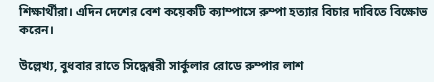শিক্ষার্থীরা। এদিন দেশের বেশ কয়েকটি ক্যাম্পাসে রুম্পা হত্যার বিচার দাবিতে বিক্ষোভ করেন।

উল্লেখ্য, বুধবার রাতে সিদ্ধেশ্বরী সার্কুলার রোডে রুম্পার লাশ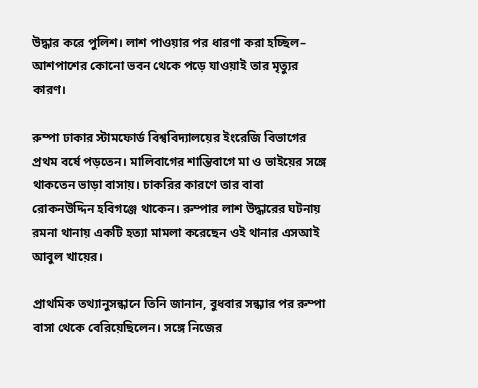উদ্ধার করে পুলিশ। লাশ পাওয়ার পর ধারণা করা হচ্ছিল– আশপাশের কোনো ভবন থেকে পড়ে যাওয়াই তার মৃত্যুর কারণ।

রুম্পা ঢাকার স্টামফোর্ড বিশ্ববিদ্যালয়ের ইংরেজি বিভাগের প্রথম বর্ষে পড়তেন। মালিবাগের শান্তিবাগে মা ও ভাইয়ের সঙ্গে থাকতেন ভাড়া বাসায়। চাকরির কারণে তার বাবা রোকনউদ্দিন হবিগঞ্জে থাকেন। রুম্পার লাশ উদ্ধারের ঘটনায় রমনা থানায় একটি হত্যা মামলা করেছেন ওই থানার এসআই আবুল খায়ের।

প্রাথমিক তথ্যানুসন্ধানে তিনি জানান, বুধবার সন্ধ্যার পর রুম্পা বাসা থেকে বেরিয়েছিলেন। সঙ্গে নিজের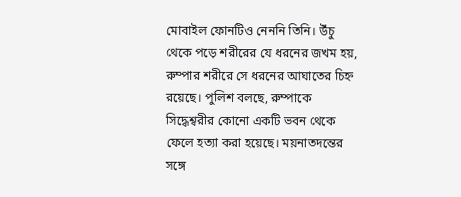মোবাইল ফোনটিও নেননি তিনি। উঁচু থেকে পড়ে শরীরের যে ধরনের জখম হয়, রুম্পার শরীরে সে ধরনের আঘাতের চিহ্ন রয়েছে। পুলিশ বলছে, রুম্পাকে সিদ্ধেশ্বরীর কোনো একটি ভবন থেকে ফেলে হত্যা করা হয়েছে। ময়নাতদন্তের সঙ্গে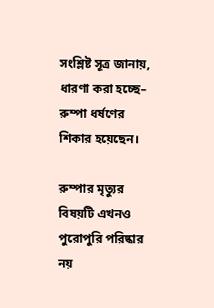সংশ্লিষ্ট সূত্র জানায়, ধারণা করা হচ্ছে– রুম্পা ধর্ষণের শিকার হয়েছেন।

রুম্পার মৃত্যুর বিষয়টি এখনও পুরোপুরি পরিষ্কার নয়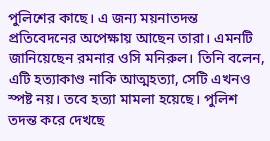পুলিশের কাছে। এ জন্য ময়নাতদন্ত প্রতিবেদনের অপেক্ষায় আছেন তারা। এমনটি জানিয়েছেন রমনার ওসি মনিরুল। তিনি বলেন, এটি হত্যাকাণ্ড নাকি আত্মহত্যা, সেটি এখনও স্পষ্ট নয়। তবে হত্যা মামলা হয়েছে। পুলিশ তদন্ত করে দেখছে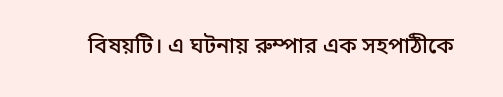বিষয়টি। এ ঘটনায় রুম্পার এক সহপাঠীকে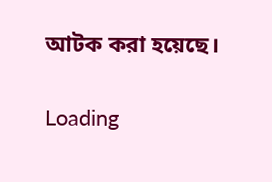আটক করা হয়েছে।

Loading